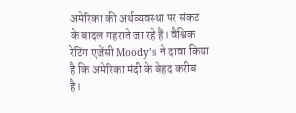अमेरिका की अर्थव्यवस्था पर संकट के बादल गहराते जा रहे हैं। वैश्विक रेटिंग एजेंसी Moody’s ने दावा किया है कि अमेरिका मंदी के बेहद करीब है।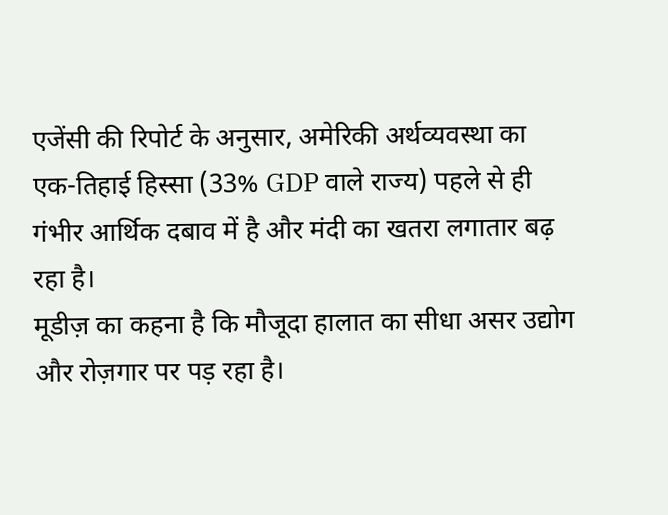एजेंसी की रिपोर्ट के अनुसार, अमेरिकी अर्थव्यवस्था का एक-तिहाई हिस्सा (33% GDP वाले राज्य) पहले से ही गंभीर आर्थिक दबाव में है और मंदी का खतरा लगातार बढ़ रहा है।
मूडीज़ का कहना है कि मौजूदा हालात का सीधा असर उद्योग और रोज़गार पर पड़ रहा है।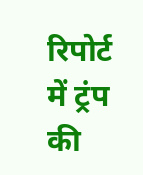रिपोर्ट में ट्रंप की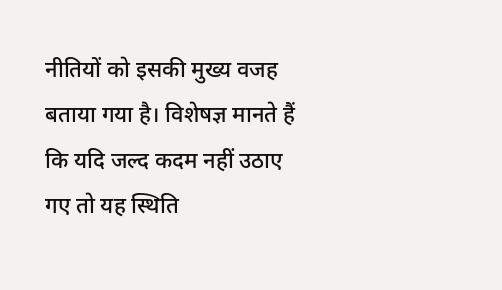नीतियों को इसकी मुख्य वजह बताया गया है। विशेषज्ञ मानते हैं कि यदि जल्द कदम नहीं उठाए गए तो यह स्थिति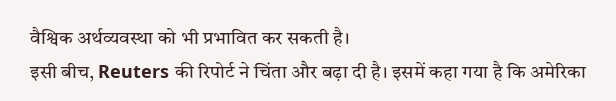वैश्विक अर्थव्यवस्था को भी प्रभावित कर सकती है।
इसी बीच, Reuters की रिपोर्ट ने चिंता और बढ़ा दी है। इसमें कहा गया है कि अमेरिका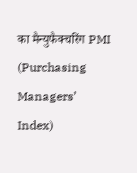का मैन्युफैक्चरिंग PMI (Purchasing Managers’ Index)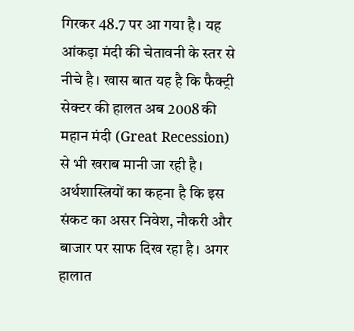गिरकर 48.7 पर आ गया है। यह आंकड़ा मंदी की चेतावनी के स्तर से नीचे है। खास बात यह है कि फैक्ट्री सेक्टर की हालत अब 2008 की महान मंदी (Great Recession) से भी खराब मानी जा रही है।
अर्थशास्त्रियों का कहना है कि इस संकट का असर निवेश, नौकरी और बाजार पर साफ दिख रहा है। अगर हालात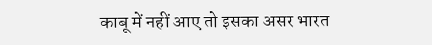काबू में नहीं आए तो इसका असर भारत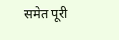समेत पूरी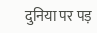दुनिया पर पड़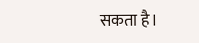सकता है।